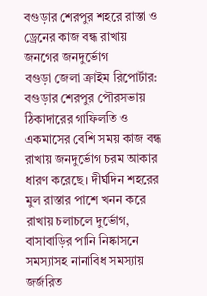বগুড়ার শেরপুর শহরে রাস্তা ও ড্রেনের কাজ বন্ধ রাখায় জনগের জনদুর্ভোগ
বগুড়া জেলা ক্রাইম রিপোর্টার:
বগুড়ার শেরপুর পৌরসভায় ঠিকাদারের গাফিলতি ও একমাসের বেশি সময় কাজ বন্ধ রাখায় জনদুর্ভোগ চরম আকার ধারণ করেছে। দীর্ঘদিন শহরের মুল রাস্তার পাশে খনন করে রাখায় চলাচলে দুর্ভোগ, বাসাবাড়ির পানি নিষ্কাসনে সমস্যাসহ নানাবিধ সমস্যায় জর্জরিত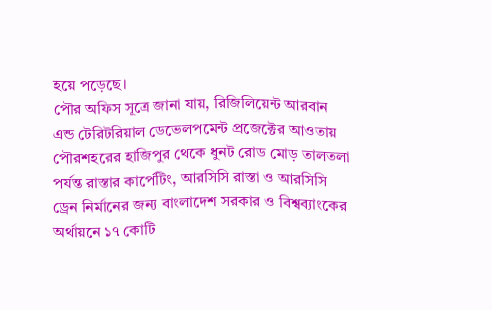হয়ে পড়েছে।
পৌর অফিস সূত্রে জানা যায়, রিজিলিয়েন্ট আরবান এন্ড টেরিটরিয়াল ডেভেলপমেন্ট প্রজেক্টের আওতায় পৌরশহরের হাজিপুর থেকে ধুনট রোড মোড় তালতলা পর্যন্ত রাস্তার কার্পেটিং, আরসিসি রাস্তা ও আরসিসি ড্রেন নির্মানের জন্য বাংলাদেশ সরকার ও বিশ্বব্যাংকের অর্থায়নে ১৭ কোটি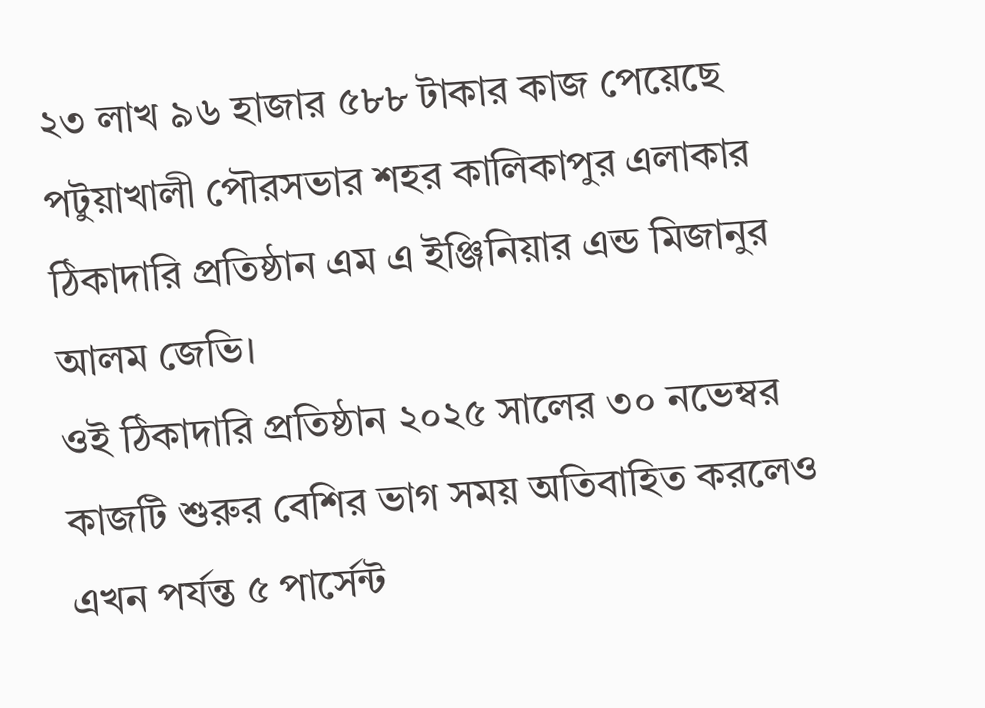২৩ লাখ ৯৬ হাজার ৫৮৮ টাকার কাজ পেয়েছে পটুয়াখালী পৌরসভার শহর কালিকাপুর এলাকার ঠিকাদারি প্রতিষ্ঠান এম এ ইঞ্জিনিয়ার এন্ড মিজানুর আলম জেভি।
ওই ঠিকাদারি প্রতিষ্ঠান ২০২৫ সালের ৩০ নভেম্বর কাজটি শুরুর বেশির ভাগ সময় অতিবাহিত করলেও এখন পর্যন্ত ৫ পার্সেন্ট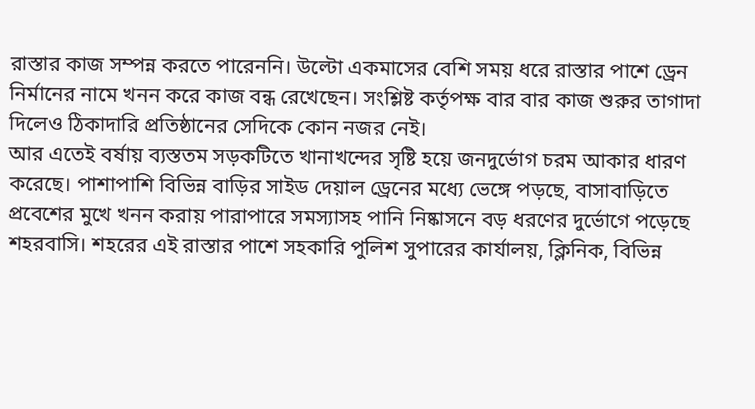রাস্তার কাজ সম্পন্ন করতে পারেননি। উল্টো একমাসের বেশি সময় ধরে রাস্তার পাশে ড্রেন নির্মানের নামে খনন করে কাজ বন্ধ রেখেছেন। সংশ্লিষ্ট কর্তৃপক্ষ বার বার কাজ শুরুর তাগাদা দিলেও ঠিকাদারি প্রতিষ্ঠানের সেদিকে কোন নজর নেই।
আর এতেই বর্ষায় ব্যস্ততম সড়কটিতে খানাখন্দের সৃষ্টি হয়ে জনদুর্ভোগ চরম আকার ধারণ করেছে। পাশাপাশি বিভিন্ন বাড়ির সাইড দেয়াল ড্রেনের মধ্যে ভেঙ্গে পড়ছে, বাসাবাড়িতে প্রবেশের মুখে খনন করায় পারাপারে সমস্যাসহ পানি নিষ্কাসনে বড় ধরণের দুর্ভোগে পড়েছে শহরবাসি। শহরের এই রাস্তার পাশে সহকারি পুলিশ সুপারের কার্যালয়, ক্লিনিক, বিভিন্ন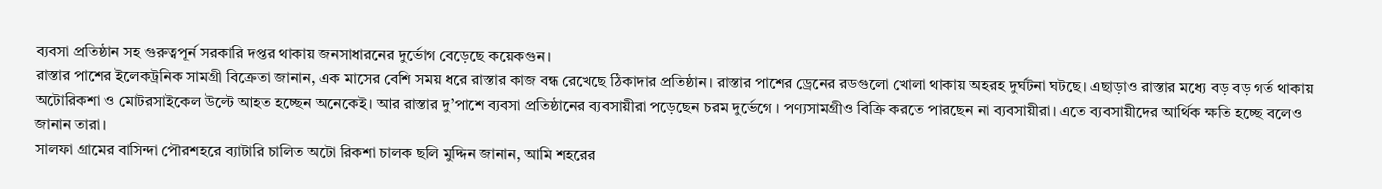ব্যবসা প্রতিষ্ঠান সহ গুরুত্বপূর্ন সরকারি দপ্তর থাকায় জনসাধারনের দুর্ভোগ বেড়েছে কয়েকগুন।
রাস্তার পাশের ইলেকট্রনিক সামগ্রী বিক্রেতা জানান, এক মাসের বেশি সময় ধরে রাস্তার কাজ বন্ধ রেখেছে ঠিকাদার প্রতিষ্ঠান। রাস্তার পাশের ড্রেনের রডগুলো খোলা থাকায় অহরহ দুর্ঘটনা ঘটছে। এছাড়াও রাস্তার মধ্যে বড় বড় গর্ত থাকায় অটোরিকশা ও মোটরসাইকেল উল্টে আহত হচ্ছেন অনেকেই। আর রাস্তার দু’পাশে ব্যবসা প্রতিষ্ঠানের ব্যবসায়ীরা পড়েছেন চরম দুর্ভেগে । পণ্যসামগ্রীও বিক্রি করতে পারছেন না ব্যবসায়ীরা। এতে ব্যবসায়ীদের আর্থিক ক্ষতি হচ্ছে বলেও জানান তারা।
সালফা গ্রামের বাসিন্দা পৌরশহরে ব্যাটারি চালিত অটো রিকশা চালক ছলি মুদ্দিন জানান, আমি শহরের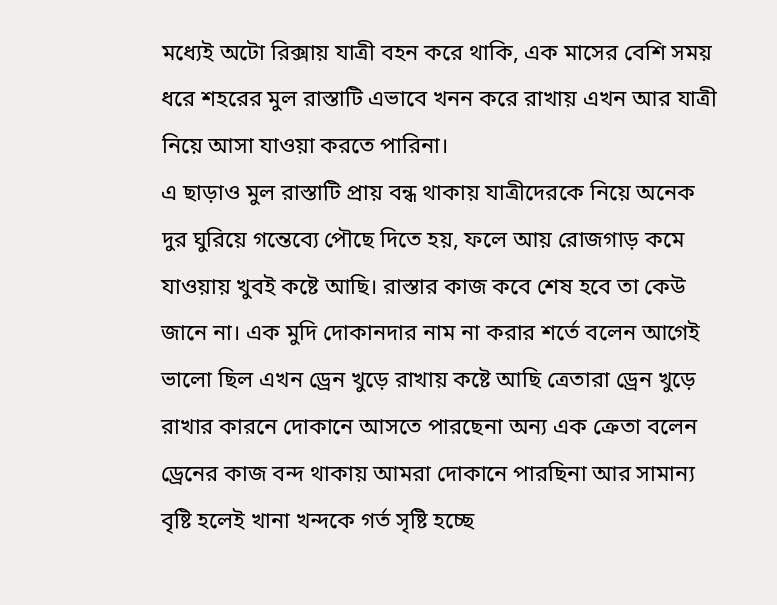মধ্যেই অটো রিক্সায় যাত্রী বহন করে থাকি, এক মাসের বেশি সময় ধরে শহরের মুল রাস্তাটি এভাবে খনন করে রাখায় এখন আর যাত্রী নিয়ে আসা যাওয়া করতে পারিনা।
এ ছাড়াও মুল রাস্তাটি প্রায় বন্ধ থাকায় যাত্রীদেরকে নিয়ে অনেক দুর ঘুরিয়ে গন্তেব্যে পৌছে দিতে হয়, ফলে আয় রোজগাড় কমে যাওয়ায় খুবই কষ্টে আছি। রাস্তার কাজ কবে শেষ হবে তা কেউ জানে না। এক মুদি দোকানদার নাম না করার শর্তে বলেন আগেই ভালো ছিল এখন ড্রেন খুড়ে রাখায় কষ্টে আছি ত্রেতারা ড্রেন খুড়ে রাখার কারনে দোকানে আসতে পারছেনা অন্য এক ক্রেতা বলেন ড্রেনের কাজ বন্দ থাকায় আমরা দোকানে পারছিনা আর সামান্য বৃষ্টি হলেই খানা খন্দকে গর্ত সৃষ্টি হচ্ছে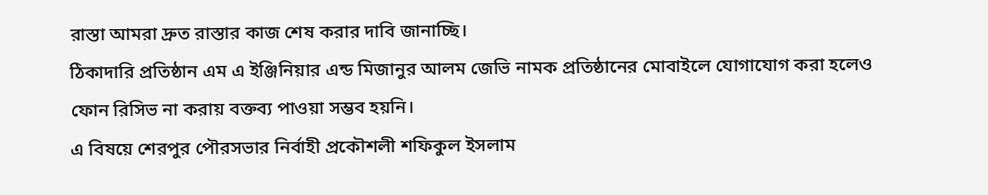রাস্তা আমরা দ্রুত রাস্তার কাজ শেষ করার দাবি জানাচ্ছি।
ঠিকাদারি প্রতিষ্ঠান এম এ ইঞ্জিনিয়ার এন্ড মিজানুর আলম জেভি নামক প্রতিষ্ঠানের মোবাইলে যোগাযোগ করা হলেও ফোন রিসিভ না করায় বক্তব্য পাওয়া সম্ভব হয়নি।
এ বিষয়ে শেরপুর পৌরসভার নির্বাহী প্রকৌশলী শফিকুল ইসলাম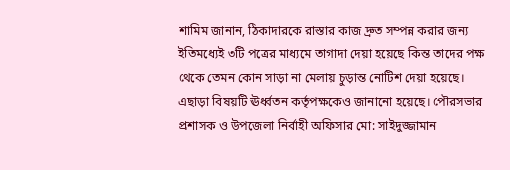শামিম জানান, ঠিকাদারকে রাস্তার কাজ দ্রুত সম্পন্ন করার জন্য ইতিমধ্যেই ৩টি পত্রের মাধ্যমে তাগাদা দেয়া হয়েছে কিন্ত তাদের পক্ষ থেকে তেমন কোন সাড়া না মেলায় চুড়ান্ত নোটিশ দেয়া হয়েছে।
এছাড়া বিষয়টি ঊর্ধ্বতন কর্তৃপক্ষকেও জানানো হয়েছে। পৌরসভার প্রশাসক ও উপজেলা নির্বাহী অফিসার মো: সাইদুজ্জামান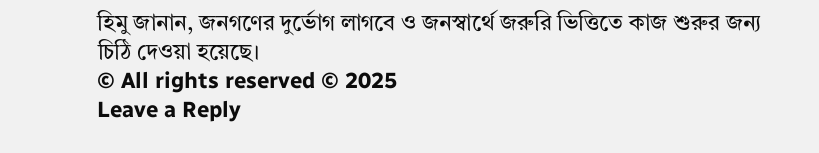হিমু জানান, জনগণের দুর্ভোগ লাগবে ও জনস্বার্থে জরুরি ভিত্তিতে কাজ শুরুর জন্য চিঠি দেওয়া হয়েছে।
© All rights reserved © 2025
Leave a Reply